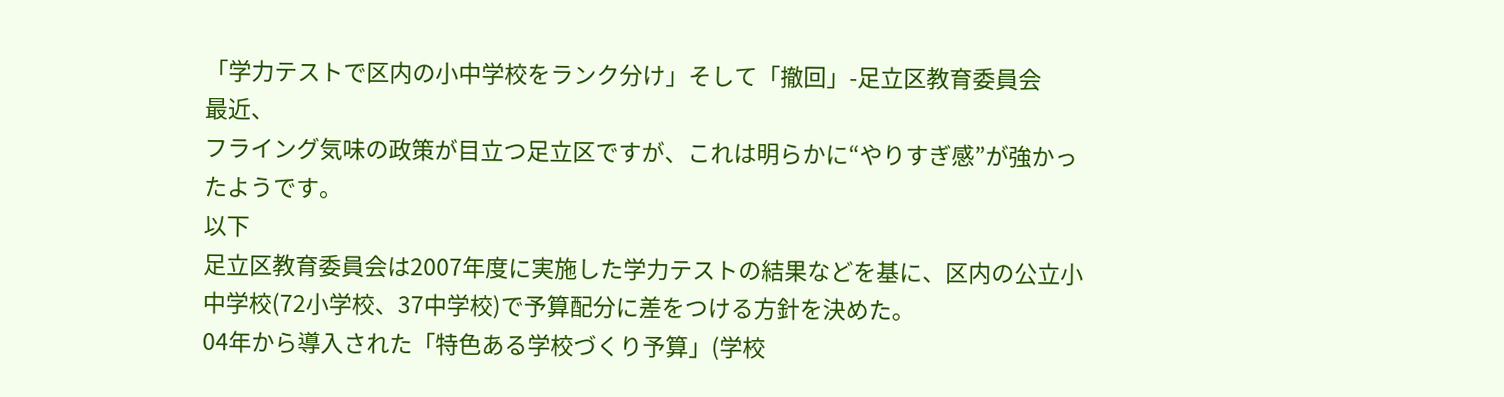「学力テストで区内の小中学校をランク分け」そして「撤回」-足立区教育委員会
最近、
フライング気味の政策が目立つ足立区ですが、これは明らかに“やりすぎ感”が強かったようです。
以下
足立区教育委員会は2007年度に実施した学力テストの結果などを基に、区内の公立小中学校(72小学校、37中学校)で予算配分に差をつける方針を決めた。
04年から導入された「特色ある学校づくり予算」(学校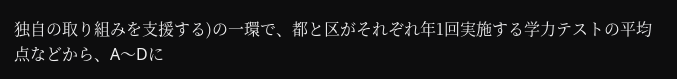独自の取り組みを支援する)の一環で、都と区がそれぞれ年1回実施する学力テストの平均点などから、A〜Dに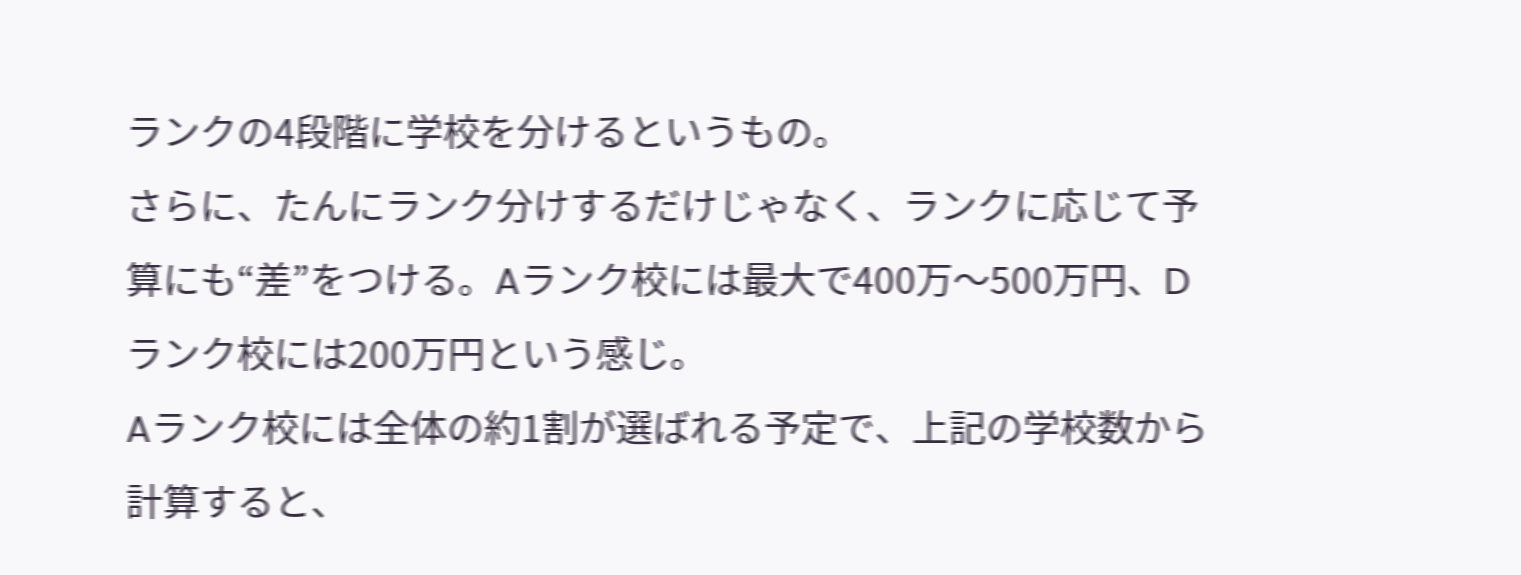ランクの4段階に学校を分けるというもの。
さらに、たんにランク分けするだけじゃなく、ランクに応じて予算にも“差”をつける。Aランク校には最大で400万〜500万円、Dランク校には200万円という感じ。
Aランク校には全体の約1割が選ばれる予定で、上記の学校数から計算すると、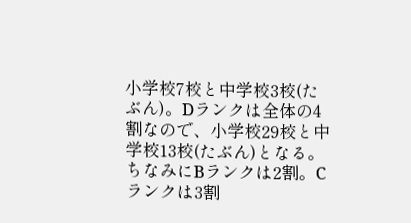小学校7校と中学校3校(たぶん)。Dランクは全体の4割なので、小学校29校と中学校13校(たぶん)となる。
ちなみにBランクは2割。Cランクは3割